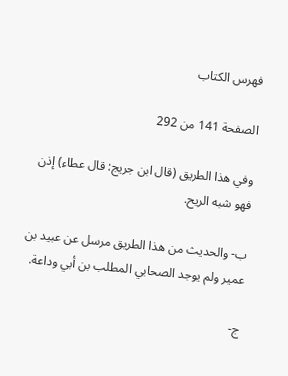فهرس الكتاب

الصفحة 141 من 292

وفي هذا الطريق (قال ابن جريج: قال عطاء) إذن فهو شبه الريح.

ب- والحديث من هذا الطريق مرسل عن عبيد بن عمير ولم يوجد الصحابي المطلب بن أبي وداعة.

ج-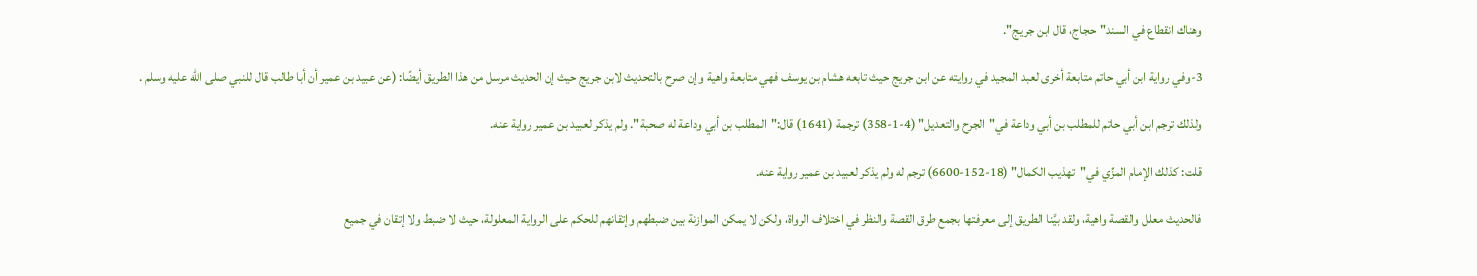وهناك انقطاع في السند"حجاج، قال ابن جريج".

3-وفي رواية ابن أبي حاتم متابعة أخرى لعبد المجيد في روايته عن ابن جريج حيث تابعه هشام بن يوسف فهي متابعة واهية وإن صرح بالتحديث لابن جريج حيث إن الحديث مرسل من هذا الطريق أيضًا: (عن عبيد بن عمير أن أبا طالب قال للنبي صلى الله عليه وسلم .

ولذلك ترجم ابن أبي حاتم للمطلب بن أبي وداعة في"الجرح والتعديل" (4-1-358) ترجمة (1641) قال:"المطلب بن أبي وداعة له صحبة". ولم يذكر لعبيد بن عمير رواية عنه.

قلت: كذلك الإمام المزِّي في"تهذيب الكمال" (18-152-6600) ترجم له ولم يذكر لعبيد بن عمير رواية عنه.

فالحديث معلل والقصة واهية، ولقد بيَّنا الطريق إلى معرفتها بجمع طرق القصة والنظر في اختلاف الرواة، ولكن لا يمكن الموازنة بين ضبطهم وإتقانهم للحكم على الرواية المعلولة، حيث لا ضبط ولا إتقان في جميع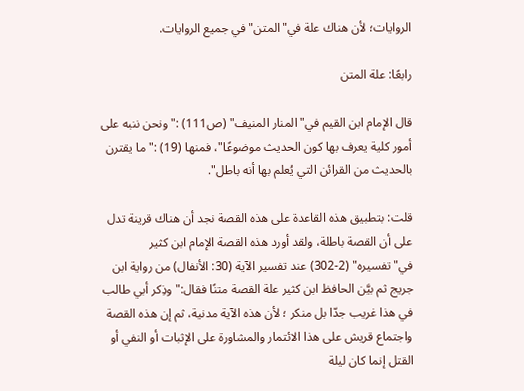الروايات؛ لأن هناك علة في"المتن"في جميع الروايات.

رابعًا: علة المتن

قال الإمام ابن القيم في"المنار المنيف" (ص111) :"ونحن ننبه على أمور كلية يعرف بها كون الحديث موضوعًا"، فمنها (19) :"ما يقترن بالحديث من القرائن التي يُعلم بها أنه باطل".

قلت: بتطبيق هذه القاعدة على هذه القصة نجد أن هناك قرينة تدل على أن القصة باطلة، ولقد أورد هذه القصة الإمام ابن كثير في"تفسيره" (2-302) عند تفسير الآية (30: الأنفال) من رواية ابن جريج ثم بيَّن الحافظ ابن كثير علة القصة متنًا فقال:"وذِكر أبي طالب في هذا غريب جدّا بل منكر ؛ لأن هذه الآية مدنية، ثم إن هذه القصة واجتماع قريش على هذا الائتمار والمشاورة على الإثبات أو النفي أو القتل إنما كان ليلة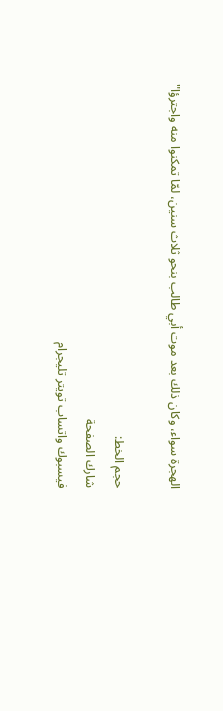الهجرة سواء، وكان ذلك بعد موت أبي طالب بنحو ثلاث سنين، لمّا تمكنوا منه واجترؤا"

حجم الخط:
شارك الصفحة
فيسبوك واتساب تويتر تليجرام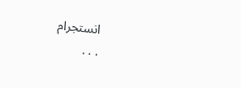انستجرام
. . .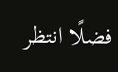فضلًا انتظر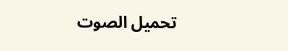تحميل الصوت